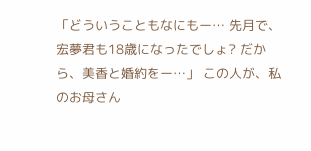「どういうこともなにもー… 先月で、宏夢君も18歳になったでしょ? だから、美香と婚約をー…」 この人が、私のお母さん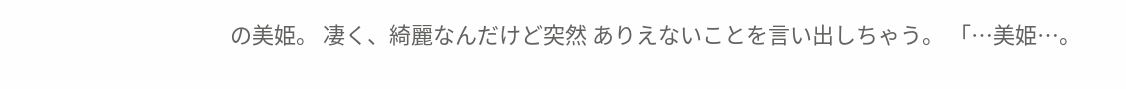の美姫。 凄く、綺麗なんだけど突然 ありえないことを言い出しちゃう。 「…美姫…。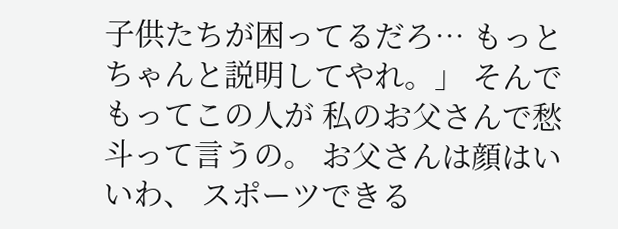子供たちが困ってるだろ… もっとちゃんと説明してやれ。」 そんでもってこの人が 私のお父さんで愁斗って言うの。 お父さんは顔はいいわ、 スポーツできる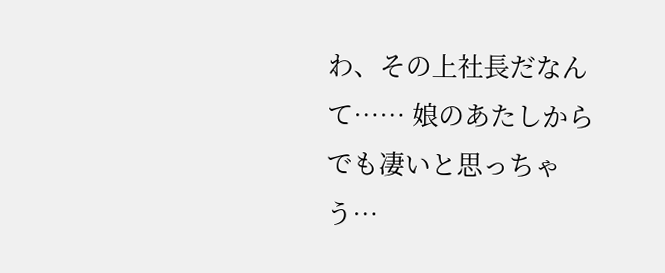わ、その上社長だなんて…… 娘のあたしからでも凄いと思っちゃう…